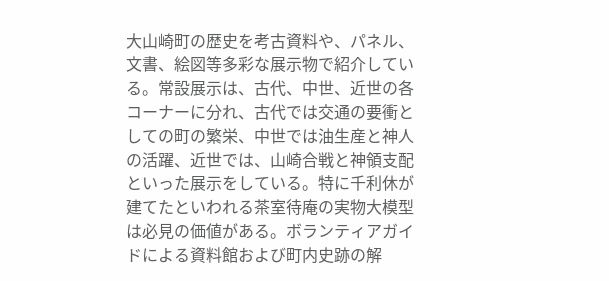大山崎町の歴史を考古資料や、パネル、文書、絵図等多彩な展示物で紹介している。常設展示は、古代、中世、近世の各コーナーに分れ、古代では交通の要衝としての町の繁栄、中世では油生産と神人の活躍、近世では、山崎合戦と神領支配といった展示をしている。特に千利休が建てたといわれる茶室待庵の実物大模型は必見の価値がある。ボランティアガイドによる資料館および町内史跡の解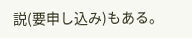説(要申し込み)もある。